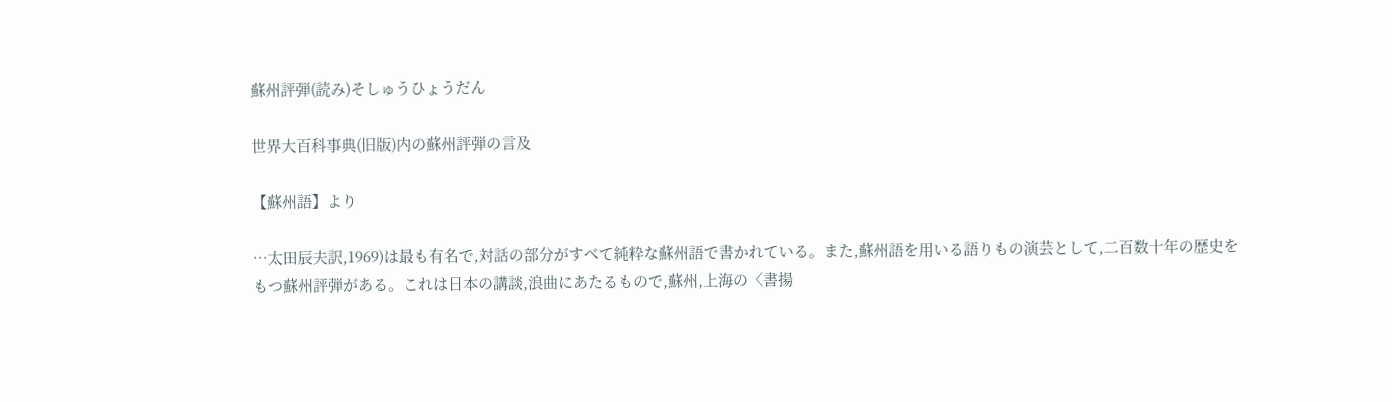蘇州評弾(読み)そしゅうひょうだん

世界大百科事典(旧版)内の蘇州評弾の言及

【蘇州語】より

…太田辰夫訳,1969)は最も有名で,対話の部分がすべて純粋な蘇州語で書かれている。また,蘇州語を用いる語りもの演芸として,二百数十年の歴史をもつ蘇州評弾がある。これは日本の講談,浪曲にあたるもので,蘇州,上海の〈書揚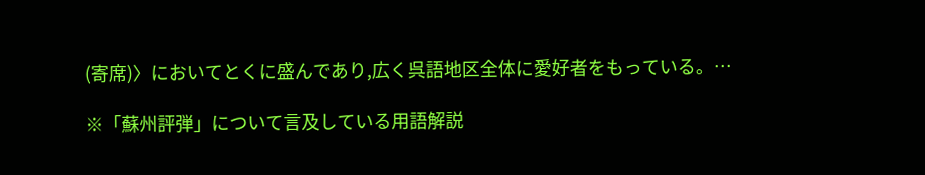(寄席)〉においてとくに盛んであり,広く呉語地区全体に愛好者をもっている。…

※「蘇州評弾」について言及している用語解説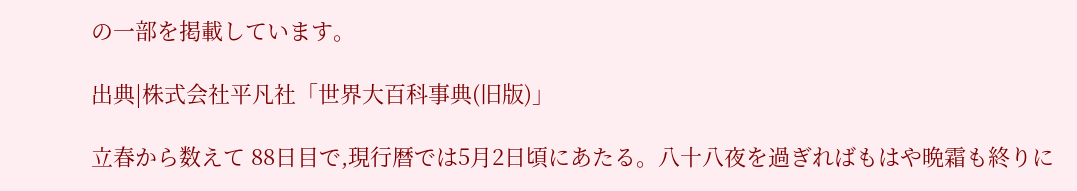の一部を掲載しています。

出典|株式会社平凡社「世界大百科事典(旧版)」

立春から数えて 88日目で,現行暦では5月2日頃にあたる。八十八夜を過ぎればもはや晩霜も終りに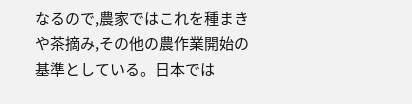なるので,農家ではこれを種まきや茶摘み,その他の農作業開始の基準としている。日本では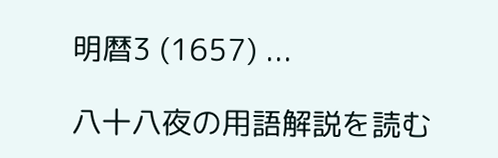明暦3 (1657) ...

八十八夜の用語解説を読む